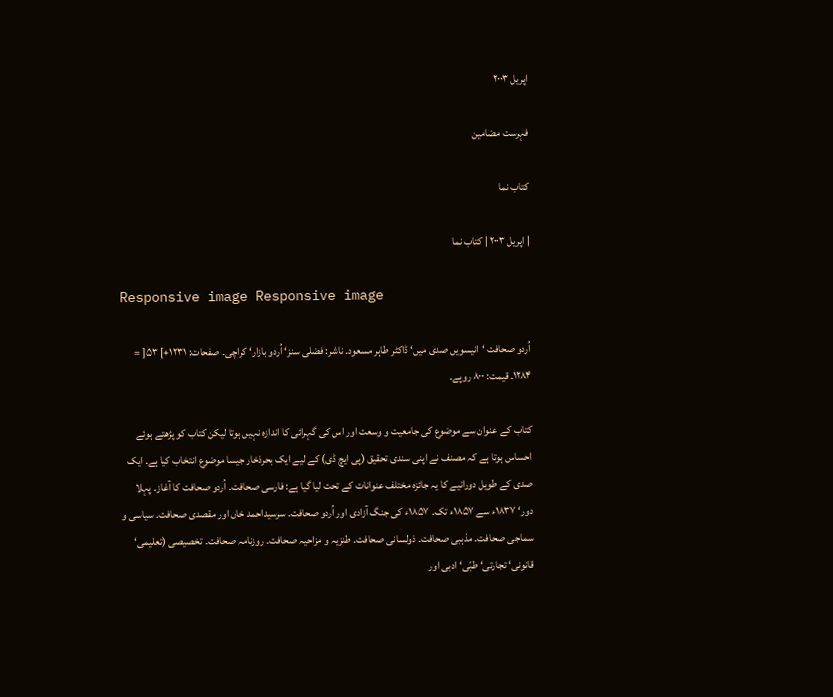اپریل ۲۰۰۳

فہرست مضامین

کتاب نما

| اپریل ۲۰۰۳ | کتاب نما

Responsive image Responsive image

اُردو صحافت ‘انیسویں صدی میں‘ ڈاکٹر طاہر مسعود۔ ناشر: فضلی سنز‘ اُردو بازار‘ کراچی۔ صفحات: ۱۲۳۱+] ۵۳[ = ۱۲۸۴۔ قیمت: ۸۰۰ روپے۔

کتاب کے عنوان سے موضوع کی جامعیت و وسعت اور اس کی گہرائی کا اندازہ نہیں ہوتا لیکن کتاب کو پڑھتے ہوئے احساس ہوتا ہے کہ مصنف نے اپنی سندی تحقیق (پی ایچ ڈی) کے لیے ایک بحرذخار جیسا موضوع انتخاب کیا ہے۔ ایک صدی کے طویل دورانیے کا یہ جائزہ مختلف عنوانات کے تحت لیا گیا ہے: فارسی صحافت۔ اُردو صحافت کا آغاز۔ پہلا دور‘ ۱۸۳۷ء سے ۱۸۵۷ء تک۔ ۱۸۵۷ء کی جنگ آزادی اور اُردو صحافت۔ سرسیداحمد خاں اور مقصدی صحافت۔ سیاسی و سماجی صحافت۔ مذہبی صحافت۔ ذولسانی صحافت۔ طنزیہ و مزاحیہ صحافت۔ روزنامہ صحافت۔ تخصیصی (تعلیمی‘ قانونی‘ تجارتی‘ طبّی‘ ادبی اور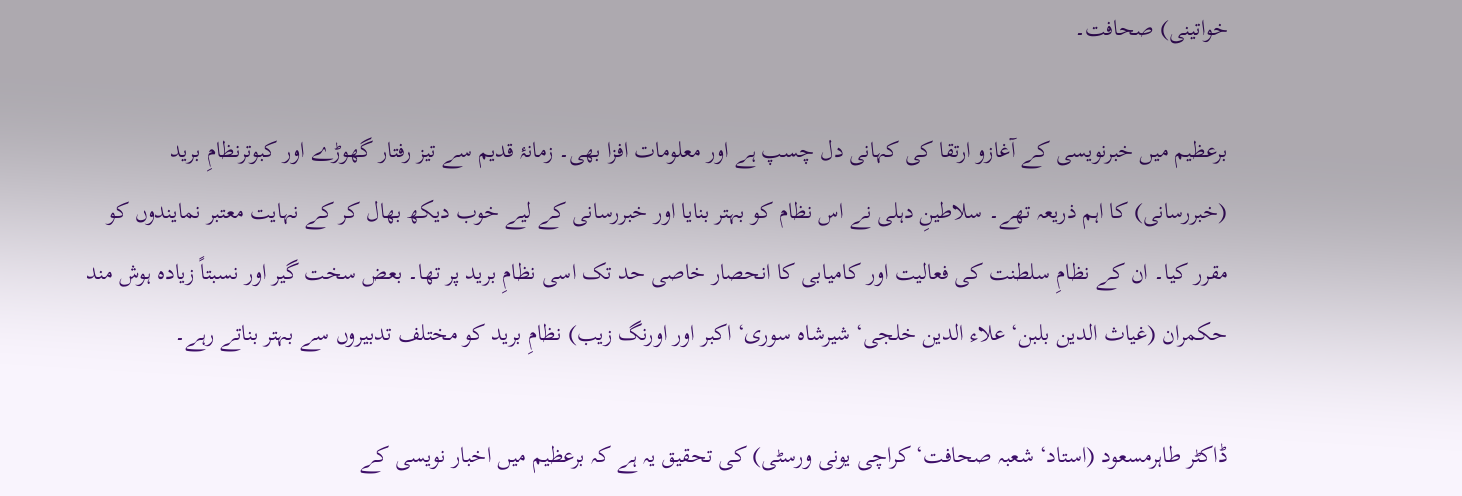خواتینی) صحافت۔

برعظیم میں خبرنویسی کے آغازو ارتقا کی کہانی دل چسپ ہے اور معلومات افزا بھی۔ زمانۂ قدیم سے تیز رفتار گھوڑے اور کبوترنظامِ برید (خبررسانی) کا اہم ذریعہ تھے۔ سلاطینِ دہلی نے اس نظام کو بہتر بنایا اور خبررسانی کے لیے خوب دیکھ بھال کر کے نہایت معتبر نمایندوں کو مقرر کیا۔ ان کے نظامِ سلطنت کی فعالیت اور کامیابی کا انحصار خاصی حد تک اسی نظامِ برید پر تھا۔ بعض سخت گیر اور نسبتاً زیادہ ہوش مند حکمران (غیاث الدین بلبن‘ علاء الدین خلجی‘ شیرشاہ سوری‘ اکبر اور اورنگ زیب) نظامِ برید کو مختلف تدبیروں سے بہتر بناتے رہے۔

ڈاکٹر طاہرمسعود (استاد‘ شعبہ صحافت‘ کراچی یونی ورسٹی) کی تحقیق یہ ہے کہ برعظیم میں اخبار نویسی کے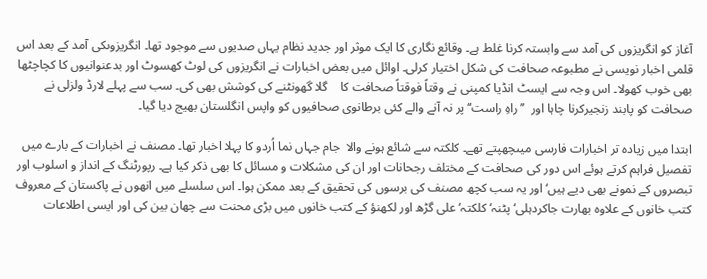آغاز کو انگریزوں کی آمد سے وابستہ کرنا غلط ہے۔ وقائع نگاری کا ایک موثر اور جدید نظام یہاں صدیوں سے موجود تھا۔ انگریزوںکی آمد کے بعد اس قلمی اخبار نویسی نے مطبوعہ صحافت کی شکل اختیار کرلی۔ اوائل میں بعض اخبارات نے انگریزوں کی لوٹ کھسوٹ اور بدعنوانیوں کا کچاچٹھا بھی خوب کھولا۔ اس وجہ سے ایسٹ انڈیا کمپنی نے وقتاً فوقتاً صحافت کا    گلا گھونٹنے کی کوشش بھی کی۔ سب سے پہلے لارڈ ولزلی نے صحافت کو پابند زنجیرکرنا چاہا اور  ’’راہِ راست‘‘ پر نہ آنے والے کئی برطانوی صحافیوں کو واپس انگلستان بھیج دیا گیا۔

ابتدا میں زیادہ تر اخبارات فارسی میںچھپتے تھے۔ کلکتہ سے شائع ہونے والا  جام جہاں نما اُردو کا پہلا اخبار تھا۔ مصنف نے اخبارات کے بارے میں تفصیل فراہم کرتے ہوئے اس دور کی صحافت کے مختلف رجحانات اور ان کی مشکلات و مسائل کا بھی ذکر کیا ہے۔ رپورٹنگ کے انداز و اسلوب اور تبصروں کے نمونے بھی دیے ہیں‘ اور یہ سب کچھ مصنف کی برسوں کی تحقیق کے بعد ممکن ہوا۔ اس سلسلے میں انھوں نے پاکستان کے معروف کتب خانوں کے علاوہ بھارت جاکردہلی‘ پٹنہ‘ کلکتہ‘ علی گڑھ اور لکھنؤ کے کتب خانوں میں بڑی محنت سے چھان بین کی اور ایسی اطلاعات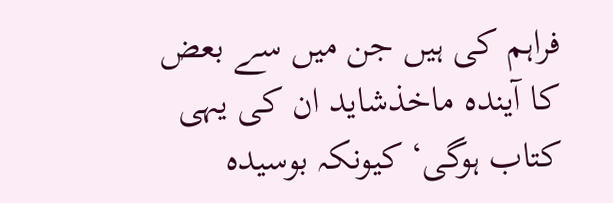فراہم کی ہیں جن میں سے بعض کا آیندہ ماخذشاید ان کی یہی کتاب ہوگی‘ کیونکہ بوسیدہ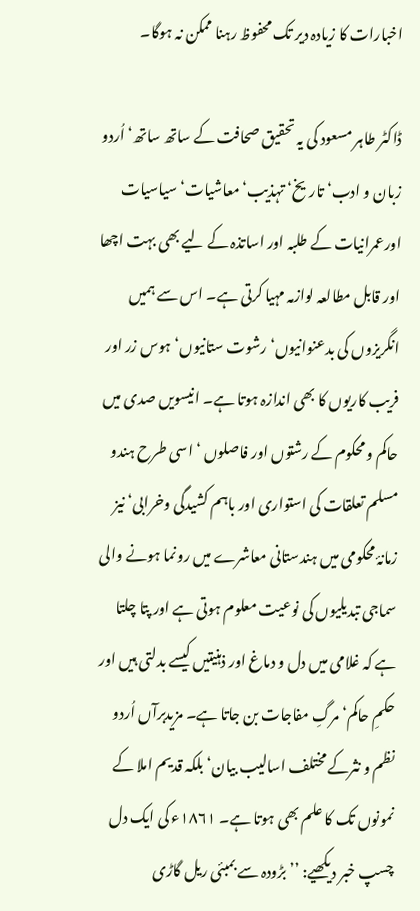اخبارات کا زیادہ دیر تک محفوظ رہنا ممکن نہ ہوگا۔

ڈاکٹر طاہر مسعود کی یہ تحقیق صحافت کے ساتھ ساتھ‘ اُردو زبان و ادب‘ تاریخ‘ تہذیب‘ معاشیات‘ سیاسیات اورعمرانیات کے طلبہ اور اساتذہ کے لیے بھی بہت اچھا اور قابل مطالعہ لوازمہ مہیا کرتی ہے۔ اس سے ہمیں انگریزوں کی بدعنوانیوں‘ رشوت ستانیوں‘ہوس زر اور  فریب کاریوں کا بھی اندازہ ہوتا ہے۔ انیسویں صدی میں حاکم و محکوم کے رشتوں اور فاصلوں ‘ اسی طرح ہندو مسلم تعلقات کی استواری اور باہم کشیدگی وخرابی‘ نیز زمانۂ محکومی میں ہندستانی معاشرے میں رونما ہونے والی سماجی تبدیلیوں کی نوعیت معلوم ہوتی ہے اور پتا چلتا ہے کہ غلامی میں دل و دماغ اور ذہنیتیں کیسے بدلتی ہیں اور حکمِ حاکم‘ مرگِ مفاجات بن جاتا ہے۔ مزیدبرآں اُردو نظم و نثرکے مختلف اسالیب بیان‘ بلکہ قدیم املا کے نمونوں تک کا علم بھی ہوتا ہے۔ ۱۸۶۱ء کی ایک دل چسپ خبر دیکھیے: ’’بڑودہ سے بمبئی ریل گاڑی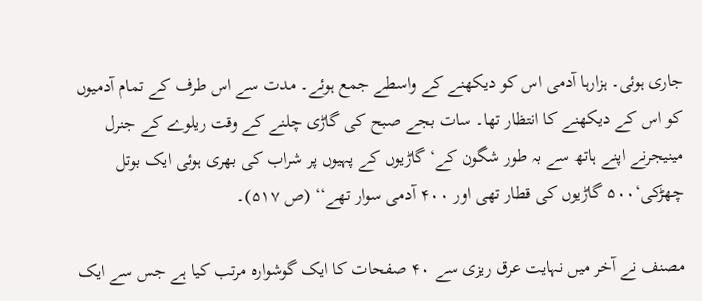جاری ہوئی۔ ہزارہا آدمی اس کو دیکھنے کے واسطے جمع ہوئے۔ مدت سے اس طرف کے تمام آدمیوں کو اس کے دیکھنے کا انتظار تھا۔ سات بجے صبح کی گاڑی چلنے کے وقت ریلوے کے جنرل مینیجرنے اپنے ہاتھ سے بہ طور شگون کے‘ گاڑیوں کے پہیوں پر شراب کی بھری ہوئی ایک بوتل چھڑکی‘۵۰۰ گاڑیوں کی قطار تھی اور ۴۰۰ آدمی سوار تھے‘‘ (ص ۵۱۷)۔

مصنف نے آخر میں نہایت عرق ریزی سے ۴۰ صفحات کا ایک گوشوارہ مرتب کیا ہے جس سے ایک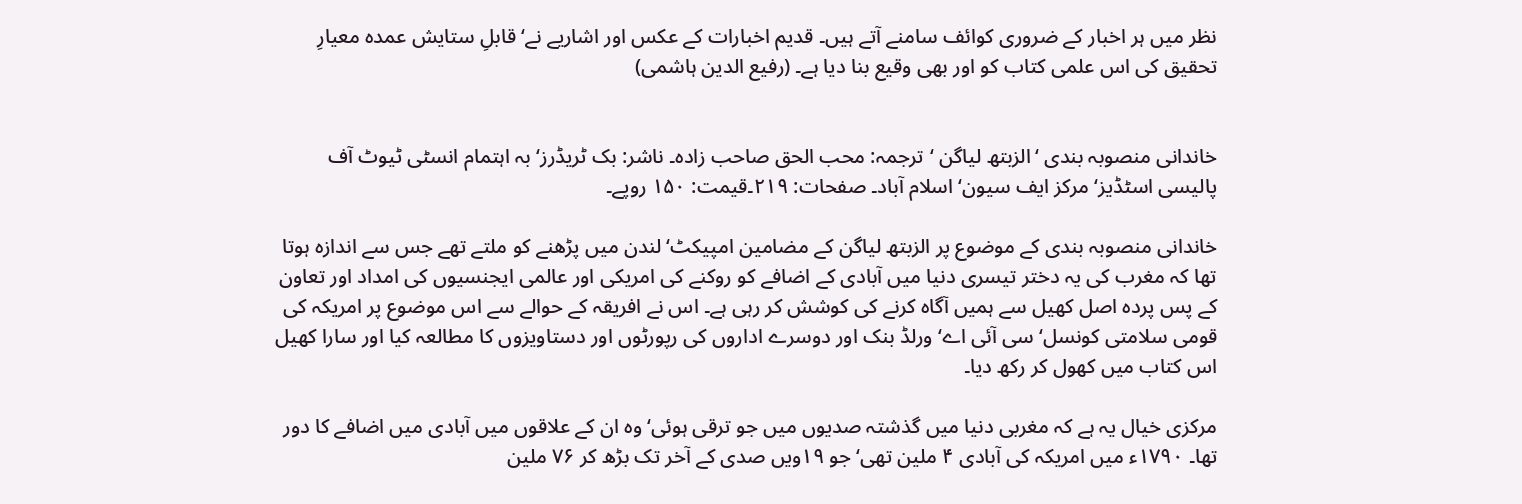نظر میں ہر اخبار کے ضروری کوائف سامنے آتے ہیں۔ قدیم اخبارات کے عکس اور اشاریے نے‘ قابلِ ستایش عمدہ معیارِ تحقیق کی اس علمی کتاب کو اور بھی وقیع بنا دیا ہے۔ (رفیع الدین ہاشمی)


خاندانی منصوبہ بندی ‘الزبتھ لیاگن ‘ترجمہ: محب الحق صاحب زادہ۔ ناشر: بک ٹریڈرز‘ بہ اہتمام انسٹی ٹیوٹ آف پالیسی اسٹڈیز‘ مرکز ایف سیون‘ اسلام آباد۔ صفحات: ۲۱۹۔قیمت: ۱۵۰ روپے۔

خاندانی منصوبہ بندی کے موضوع پر الزبتھ لیاگن کے مضامین امپیکٹ‘لندن میں پڑھنے کو ملتے تھے جس سے اندازہ ہوتا تھا کہ مغرب کی یہ دختر تیسری دنیا میں آبادی کے اضافے کو روکنے کی امریکی اور عالمی ایجنسیوں کی امداد اور تعاون کے پس پردہ اصل کھیل سے ہمیں آگاہ کرنے کی کوشش کر رہی ہے۔ اس نے افریقہ کے حوالے سے اس موضوع پر امریکہ کی قومی سلامتی کونسل‘ سی آئی اے‘ ورلڈ بنک اور دوسرے اداروں کی رپورٹوں اور دستاویزوں کا مطالعہ کیا اور سارا کھیل اس کتاب میں کھول کر رکھ دیا۔

مرکزی خیال یہ ہے کہ مغربی دنیا میں گذشتہ صدیوں میں جو ترقی ہوئی‘ وہ ان کے علاقوں میں آبادی میں اضافے کا دور تھا۔ ۱۷۹۰ء میں امریکہ کی آبادی ۴ ملین تھی‘ جو ۱۹ویں صدی کے آخر تک بڑھ کر ۷۶ ملین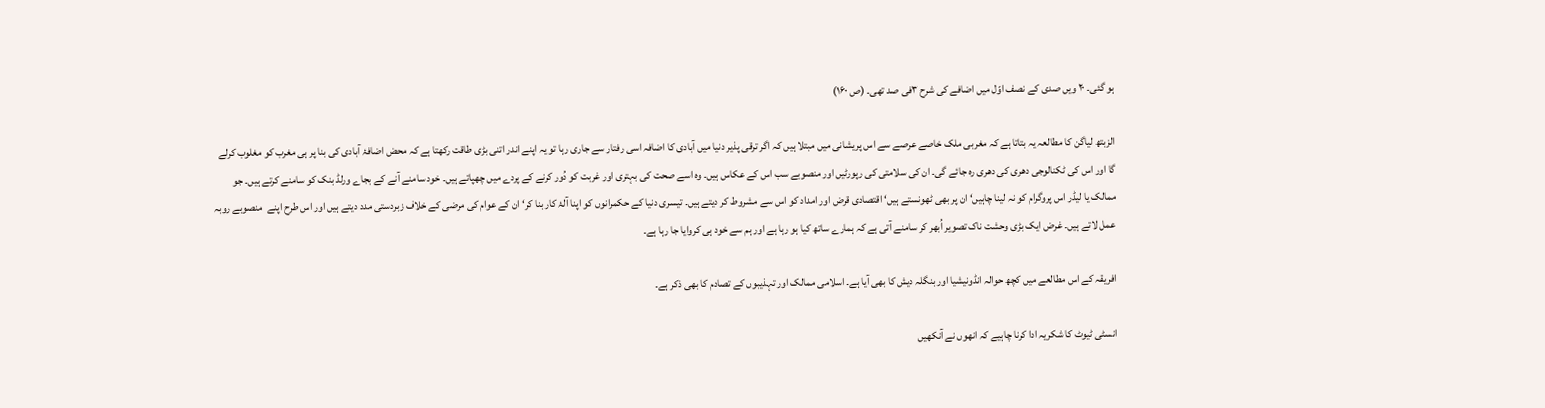ہو گئی۔ ۲۰ ویں صدی کے نصف اوّل میں اضافے کی شرح ۳فی صد تھی۔ (ص ۱۶۰)

الزبتھ لیاگن کا مطالعہ یہ بتاتا ہے کہ مغربی ملک خاصے عرصے سے اس پریشانی میں مبتلا ہیں کہ اگر ترقی پذیر دنیا میں آبادی کا اضافہ اسی رفتار سے جاری رہا تو یہ اپنے اندر اتنی بڑی طاقت رکھتا ہے کہ محض اضافۂ آبادی کی بنا پر ہی مغرب کو مغلوب کرلے گا اور اس کی ٹکنالوجی دھری کی دھری رہ جائے گی۔ ان کی سلامتی کی رپورٹیں اور منصوبے سب اس کے عکاس ہیں۔ وہ اسے صحت کی بہتری اور غربت کو دُور کرنے کے پردے میں چھپاتے ہیں۔ خود سامنے آنے کے بجاے ورلڈ بنک کو سامنے کرتے ہیں۔ جو ممالک یا لیڈر اس پروگرام کو نہ لینا چاہیں‘ ان پر بھی ٹھونستے ہیں‘ اقتصادی قرض اور امداد کو اس سے مشروط کر دیتے ہیں۔ تیسری دنیا کے حکمرانوں کو اپنا آلۂ کار بنا کر‘ ان کے عوام کی مرضی کے خلاف زبردستی مدد دیتے ہیں اور اس طرح اپنے  منصوبے روبہ عمل لاتے ہیں۔ غرض ایک بڑی وحشت ناک تصویر اُبھر کر سامنے آتی ہے کہ ہمارے ساتھ کیا ہو رہا ہے اور ہم سے خود ہی کروایا جا رہا ہے۔

افریقہ کے اس مطالعے میں کچھ حوالہ انڈونیشیا اور بنگلہ دیش کا بھی آیا ہے۔ اسلامی ممالک اور تہذیبوں کے تصادم کا بھی ذکر ہے۔

انسٹی ٹیوٹ کا شکریہ ادا کرنا چاہیے کہ انھوں نے آنکھیں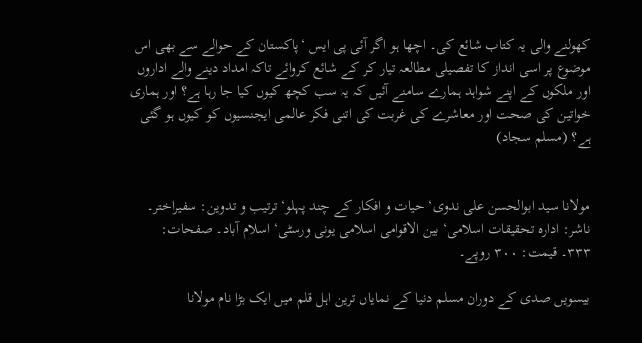کھولنے والی یہ کتاب شائع کی۔ اچھا ہو اگر آئی پی ایس ‘پاکستان کے حوالے سے بھی اس موضوع پر اسی انداز کا تفصیلی مطالعہ تیار کر کے شائع کروائے تاکہ امداد دینے والے اداروں اور ملکوں کے اپنے شواہد ہمارے سامنے آئیں کہ یہ سب کچھ کیوں کیا جا رہا ہے؟ اور ہماری خواتین کی صحت اور معاشرے کی غربت کی اتنی فکر عالمی ایجنسیوں کو کیوں ہو گئی ہے؟ (مسلم سجاد)


مولانا سید ابوالحسن علی ندوی‘ حیات و افکار کے چند پہلو‘ ترتیب و تدوین: سفیراختر۔ ناشر: ادارہ تحقیقات اسلامی‘ بین الاقوامی اسلامی یونی ورسٹی‘ اسلام آباد۔ صفحات: ۳۳۳۔ قیمت: ۳۰۰ روپے۔

بیسویں صدی کے دوران مسلم دنیا کے نمایاں ترین اہل قلم میں ایک بڑا نام مولانا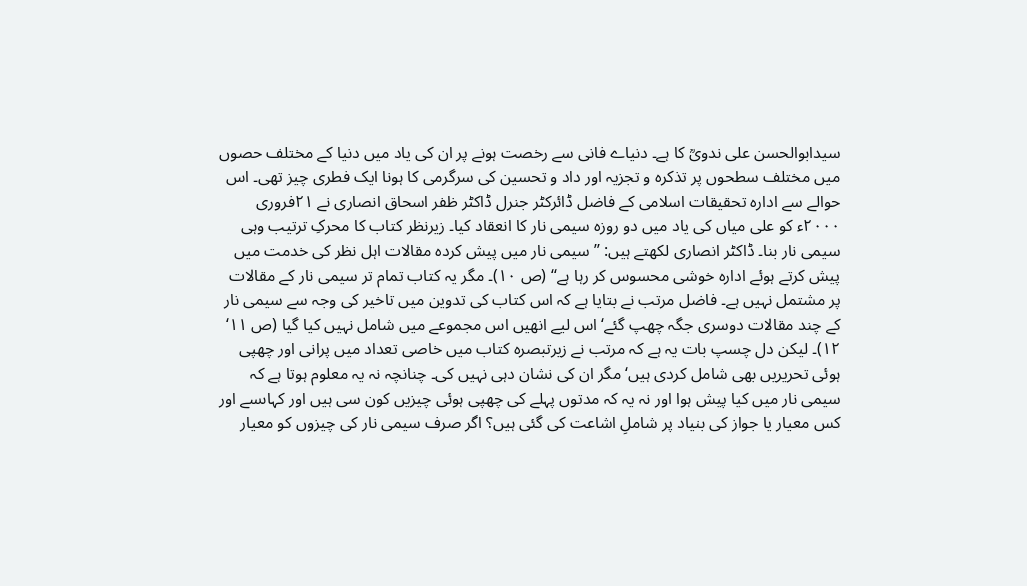سیدابوالحسن علی ندویؒ کا ہے۔ دنیاے فانی سے رخصت ہونے پر ان کی یاد میں دنیا کے مختلف حصوں میں مختلف سطحوں پر تذکرہ و تجزیہ اور داد و تحسین کی سرگرمی کا ہونا ایک فطری چیز تھی۔ اس حوالے سے ادارہ تحقیقات اسلامی کے فاضل ڈائرکٹر جنرل ڈاکٹر ظفر اسحاق انصاری نے ۲۱فروری ۲۰۰۰ء کو علی میاں کی یاد میں دو روزہ سیمی نار کا انعقاد کیا۔ زیرنظر کتاب کا محرکِ ترتیب وہی سیمی نار بنا۔ ڈاکٹر انصاری لکھتے ہیں: ’’سیمی نار میں پیش کردہ مقالات اہل نظر کی خدمت میں پیش کرتے ہوئے ادارہ خوشی محسوس کر رہا ہے‘‘ (ص ۱۰)۔ مگر یہ کتاب تمام تر سیمی نار کے مقالات پر مشتمل نہیں ہے۔ فاضل مرتب نے بتایا ہے کہ اس کتاب کی تدوین میں تاخیر کی وجہ سے سیمی نار کے چند مقالات دوسری جگہ چھپ گئے‘ اس لیے انھیں اس مجموعے میں شامل نہیں کیا گیا (ص ۱۱‘ ۱۲)۔ لیکن دل چسپ بات یہ ہے کہ مرتب نے زیرتبصرہ کتاب میں خاصی تعداد میں پرانی اور چھپی ہوئی تحریریں بھی شامل کردی ہیں‘ مگر ان کی نشان دہی نہیں کی۔ چنانچہ نہ یہ معلوم ہوتا ہے کہ سیمی نار میں کیا پیش ہوا اور نہ یہ کہ مدتوں پہلے کی چھپی ہوئی چیزیں کون سی ہیں اور کہاںسے اور کس معیار یا جواز کی بنیاد پر شاملِ اشاعت کی گئی ہیں؟ اگر صرف سیمی نار کی چیزوں کو معیار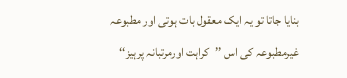بنایا جاتا تو یہ ایک معقول بات ہوتی اور مطبوعہ غیرمطبوعہ کی اس ’’کراہت اورمرتبانہ پرہیز‘‘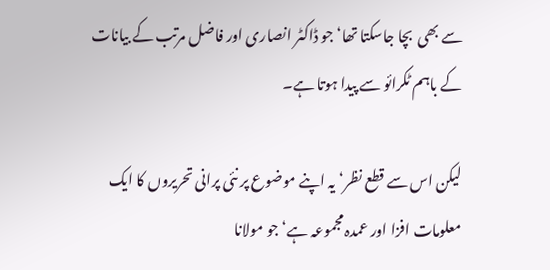سے بھی  بچا جاسکتا تھا‘جو ڈاکٹر انصاری اور فاضل مرتب کے بیانات کے باہم ٹکرائو سے پیدا ہوتا ہے۔

لیکن اس سے قطع نظر‘ یہ اپنے موضوع پر نئی پرانی تحریروں کا ایک معلومات افزا اور عمدہ مجموعہ ہے‘ جو مولانا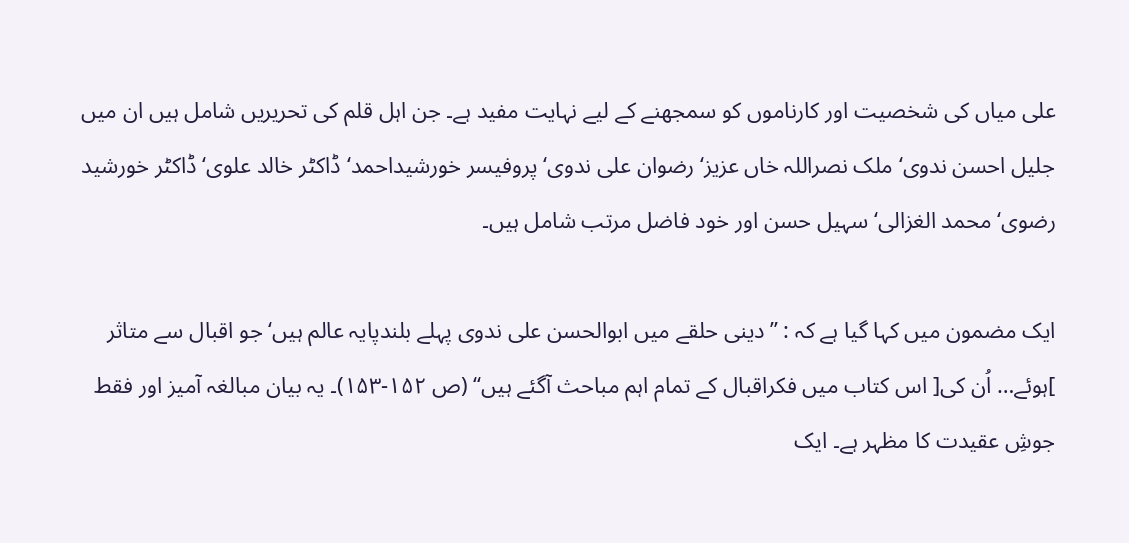علی میاں کی شخصیت اور کارناموں کو سمجھنے کے لیے نہایت مفید ہے۔ جن اہل قلم کی تحریریں شامل ہیں ان میں جلیل احسن ندوی‘ ملک نصراللہ خاں عزیز‘ رضوان علی ندوی‘ پروفیسر خورشیداحمد‘ ڈاکٹر خالد علوی‘ ڈاکٹر خورشید رضوی‘ محمد الغزالی‘ سہیل حسن اور خود فاضل مرتب شامل ہیں۔

ایک مضمون میں کہا گیا ہے کہ : ’’دینی حلقے میں ابوالحسن علی ندوی پہلے بلندپایہ عالم ہیں‘ جو اقبال سے متاثر ]ہوئے… اُن کی[ اس کتاب میں فکراقبال کے تمام اہم مباحث آگئے ہیں‘‘ (ص ۱۵۲-۱۵۳)۔ یہ بیان مبالغہ آمیز اور فقط جوشِ عقیدت کا مظہر ہے۔ ایک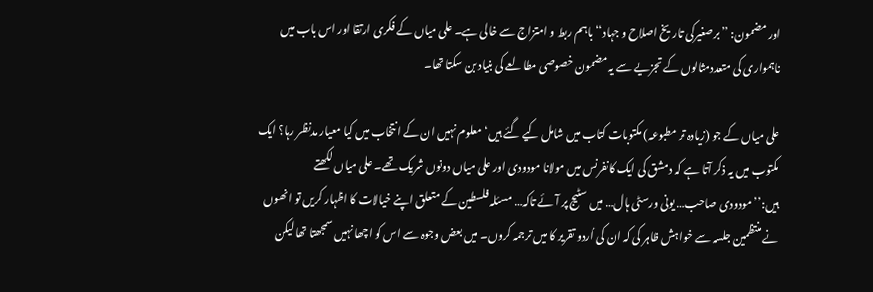اور مضمون: ’’برصغیرکی تاریخ اصلاح و جہاد‘‘ باہم ربط و امتزاج سے خالی ہے۔ علی میاں کے فکری ارتقا اور اس باب میں ناہمواری کی متعددمثالوں کے تجزیے سے یہ مضمون خصوصی مطالعے کی بنیاد بن سکتا تھا۔

علی میاں کے جو (زیادہ تر مطبوعہ) مکتوبات کتاب میں شامل کیے گئے ہیں‘ معلوم نہیں ان کے انتخاب میں کیا معیار مدنظر رہا؟ ایک مکتوب میں یہ ذکر آتا ہے کہ دمشق کی ایک کانفرنس میں مولانا مودودی اور علی میاں دونوں شریک تھے۔ علی میاں لکھتے ہیں:’’مودودی صاحب… یونی ورسٹی ہال… میں سٹیج پر آئے تاکہ… مسئلہ فلسطین کے متعلق اپنے خیالات کا اظہار کریں تو انھوں نے منتظمین جلسہ سے خواہش ظاہر کی کہ ان کی اُردو تقریر کا میں ترجمہ کروں۔ میں بعض وجوہ سے اس کو اچھا نہیں سمجھتا تھا لیکن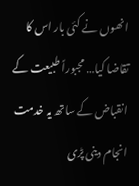انھوں نے کئی بار اس کا تقاضا کیا… مجبوراً طبیعت کے انقباض کے ساتھ یہ خدمت انجام دینی پڑی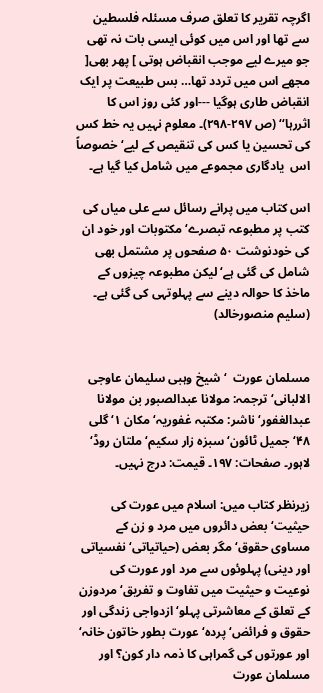اگرچہ تقریر کا تعلق صرف مسئلہ فلسطین سے تھا اور اس میں کوئی ایسی بات نہ تھی جو میرے لیے موجب انقباض ہوتی ] پھر بھی[ مجھے اس میں تردد تھا… بس طبیعت پر ایک انقباض طاری ہوگیا ---اور کئی روز اس کا اثررہا‘‘ (ص ۲۹۷-۲۹۸)۔ معلوم نہیں یہ خط کس کی تحسین یا کس کی تنقیص کے لیے‘ خصوصاً اس  یادگاری مجموعے میں شامل کیا گیا ہے۔

اس کتاب میں پرانے رسائل سے علی میاں کی کتب پر مطبوعہ تبصرے‘ مکتوبات اور خود ان کی خودنوشت ۵۰ صفحوں پر مشتمل بھی شامل کی گئی ہے‘ لیکن مطبوعہ چیزوں کے ماخذ کا حوالہ دینے سے پہلوتہی کی گئی ہے۔ (سلیم منصورخالد)


مسلمان عورت  ‘شیخ وہبی سلیمان عاوجی الالبانی‘ ترجمہ: مولانا عبدالصبور بن مولانا عبدالغفور‘ ناشر: مکتبہ غفوریہ‘ مکان ۱‘ گلی ۴۸‘ جمیل ٹائون‘سبزہ زار سکیم‘ ملتان روڈ‘ لاہور۔ صفحات: ۱۹۷۔ قیمت: درج نہیں۔

زیرنظر کتاب میں: اسلام میں عورت کی حیثیت‘ بعض دائروں میں مرد و زن کے مساوی حقوق‘ مگر بعض (حیاتیاتی‘ نفسیاتی اور دینی) پہلوئوں سے مرد اور عورت کی نوعیت و حیثیت میں تفاوت و تفریق‘ مردوزن کے تعلق کے معاشرتی پہلو‘ ازدواجی زندگی اور حقوق و فرائض‘ پردہ‘ عورت بطور خاتون خانہ‘ اور عورتوں کی گمراہی کا ذمہ دار کون؟ اور مسلمان عورت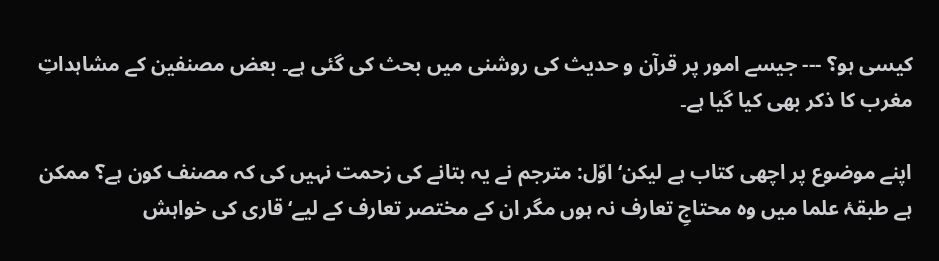کیسی ہو؟ --- جیسے امور پر قرآن و حدیث کی روشنی میں بحث کی گئی ہے۔ بعض مصنفین کے مشاہداتِ مغرب کا ذکر بھی کیا گیا ہے۔

اپنے موضوع پر اچھی کتاب ہے لیکن‘ اوّل: مترجم نے یہ بتانے کی زحمت نہیں کی کہ مصنف کون ہے؟ ممکن ہے طبقۂ علما میں وہ محتاجِ تعارف نہ ہوں مگر ان کے مختصر تعارف کے لیے‘ قاری کی خواہش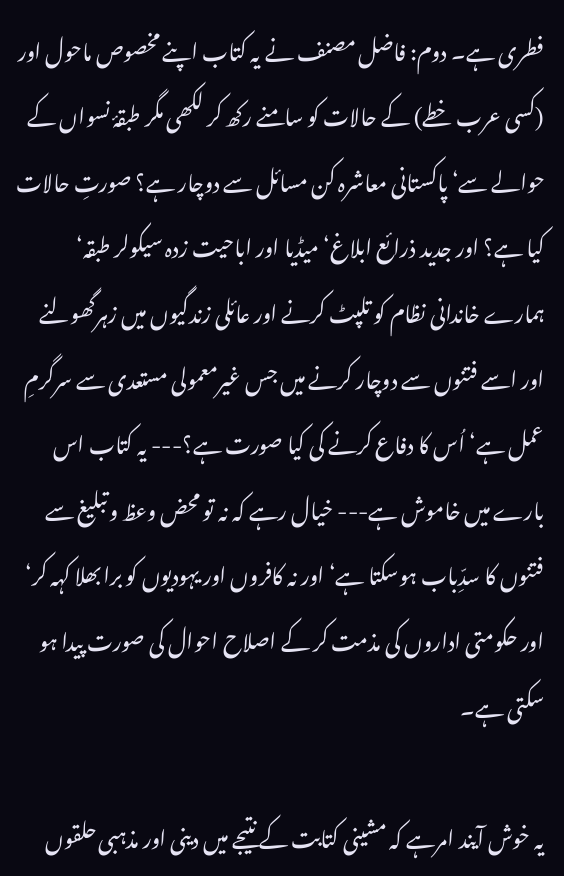فطری ہے۔ دوم: فاضل مصنف نے یہ کتاب اپنے مخصوص ماحول اور (کسی عرب خطے) کے حالات کو سامنے رکھ کر لکھی مگر طبقۂ نسواں کے حوالے سے‘ پاکستانی معاشرہ کن مسائل سے دوچار ہے؟ صورتِ حالات کیا ہے؟ اور جدید ذرائع ابلاغ‘ میڈیا اور اباحیت زدہ سیکولر طبقہ‘ ہمارے خاندانی نظام کو تلپٹ کرنے اور عائلی زندگیوں میں زہرگھولنے اور اسے فتنوں سے دوچار کرنے میں جس غیرمعمولی مستعدی سے سرگرمِ عمل ہے‘ اُس کا دفاع کرنے کی کیا صورت ہے؟--- یہ کتاب اس بارے میں خاموش ہے--- خیال رہے کہ نہ تو محض وعظ و تبلیغ سے فتنوں کا سدِّباب ہوسکتا ہے‘ اور نہ کافروں اور یہودیوں کو برا بھلا کہہ کر‘ اور حکومتی اداروں کی مذمت کر کے اصلاح احوال کی صورت پیدا ہو سکتی ہے۔

یہ خوش آیند امرہے کہ مشینی کتابت کے نتیجے میں دینی اور مذہبی حلقوں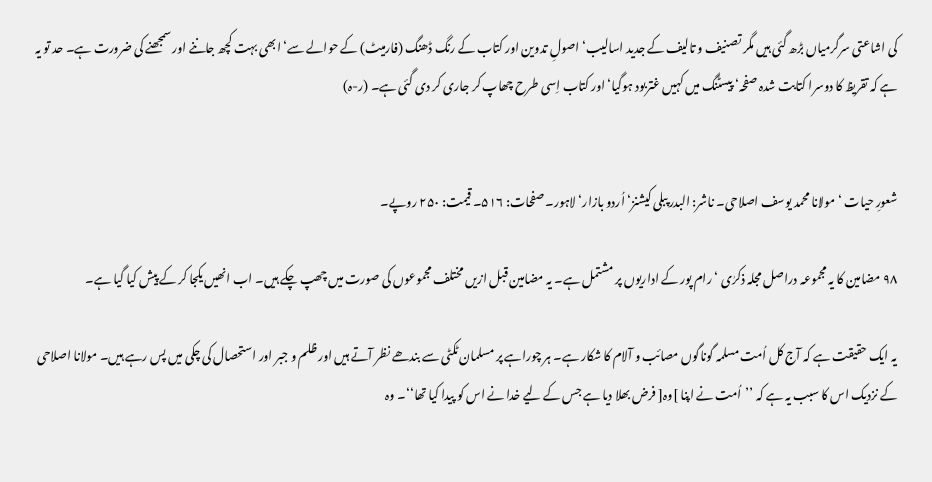کی اشاعتی سرگرمیاں بڑھ گئی ہیں مگر تصنیف و تالیف کے جدید اسالیب‘ اصولِ تدوین اور کتاب کے رنگ ڈھنگ (فارمیٹ) کے حوالے سے‘ ابھی بہت کچھ جاننے اور سمجھنے کی ضرورت ہے۔ حد تو یہ ہے کہ تقریظ کا دوسرا کتابت شدہ صفحہ‘ پیسٹنگ میں کہیں غتربود ہوگیا‘ اور کتاب اِسی طرح چھاپ کر جاری کر دی گئی ہے۔ (ر-ہ)


شعورِ حیات ‘مولانا محمد یوسف اصلاحی۔ ناشر: البدر پبلی کیشنز‘ اُردو بازار‘ لاہور۔ صفحات: ۵۱۶۔ قیمت: ۲۵۰ روپے۔

۹۸ مضامین کا یہ مجموعہ دراصل مجلہ ذکرٰی ‘ رام پور کے اداریوں پر مشتمل ہے۔ یہ مضامین قبل ازیں مختلف مجموعوں کی صورت میں چھپ چکے ہیں۔ اب انھیں یکجا کر کے پیش کیا گیا ہے۔

یہ ایک حقیقت ہے کہ آج کل اُمت مسلمہ گوناگوں مصائب و آلام کا شکار ہے۔ ہر چوراہے پر مسلمان ٹکٹی سے بندھے نظر آتے ہیں اور ظلم و جبر اور استحصال کی چکی میں پس رہے ہیں۔ مولانا اصلاحی کے نزدیک اس کا سبب یہ ہے کہ ’’اُمت نے اپنا ]وہ[ فرض بھلا دیا ہے جس کے لیے خدا نے اس کو پیدا کیا تھا‘‘۔ وہ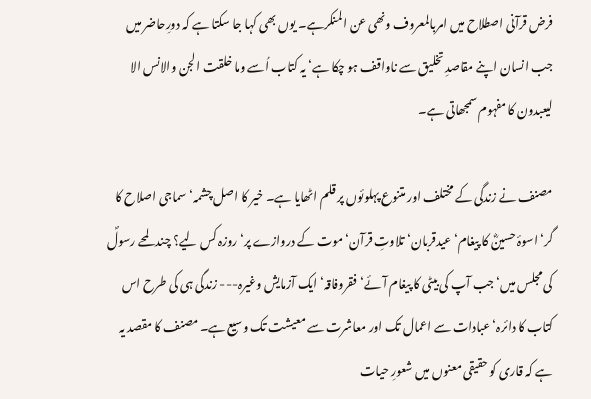فرض قرآنی اصطلاح میں امربالمعروف ونھی عن المنکرہے۔ یوں بھی کہا جا سکتا ہے کہ دورِحاضر میں جب انسان اپنے مقاصدِ تخلیق سے ناواقف ہو چکا ہے‘ یہ کتاب اُسے وما خلقت الجن والانس الا لیعبدون کا مفہوم سمجھاتی ہے۔

مصنف نے زندگی کے مختلف اور متنوع پہلوئوں پر قلم اٹھایا ہے۔ خیر کا اصل چشمہ‘ سماجی اصلاح کا گر‘ اسوۂ حسینؓ کا پیغام‘ عیدقربان‘ تلاوتِ قرآن‘ موت کے دروازے پر‘ روزہ کس لیے؟ چند لمحے رسولؐ کی مجلس میں‘ جب آپ کی بیٹی کا پیغام آئے‘فقروفاقہ‘ ایک آزمایش وغیرہ--- زندگی ہی کی طرح اس کتاب کا دائرہ‘ عبادات سے اعمال تک اور معاشرت سے معیشت تک وسیع ہے۔ مصنف کا مقصد یہ ہے کہ قاری کو حقیقی معنوں میں شعورِ حیات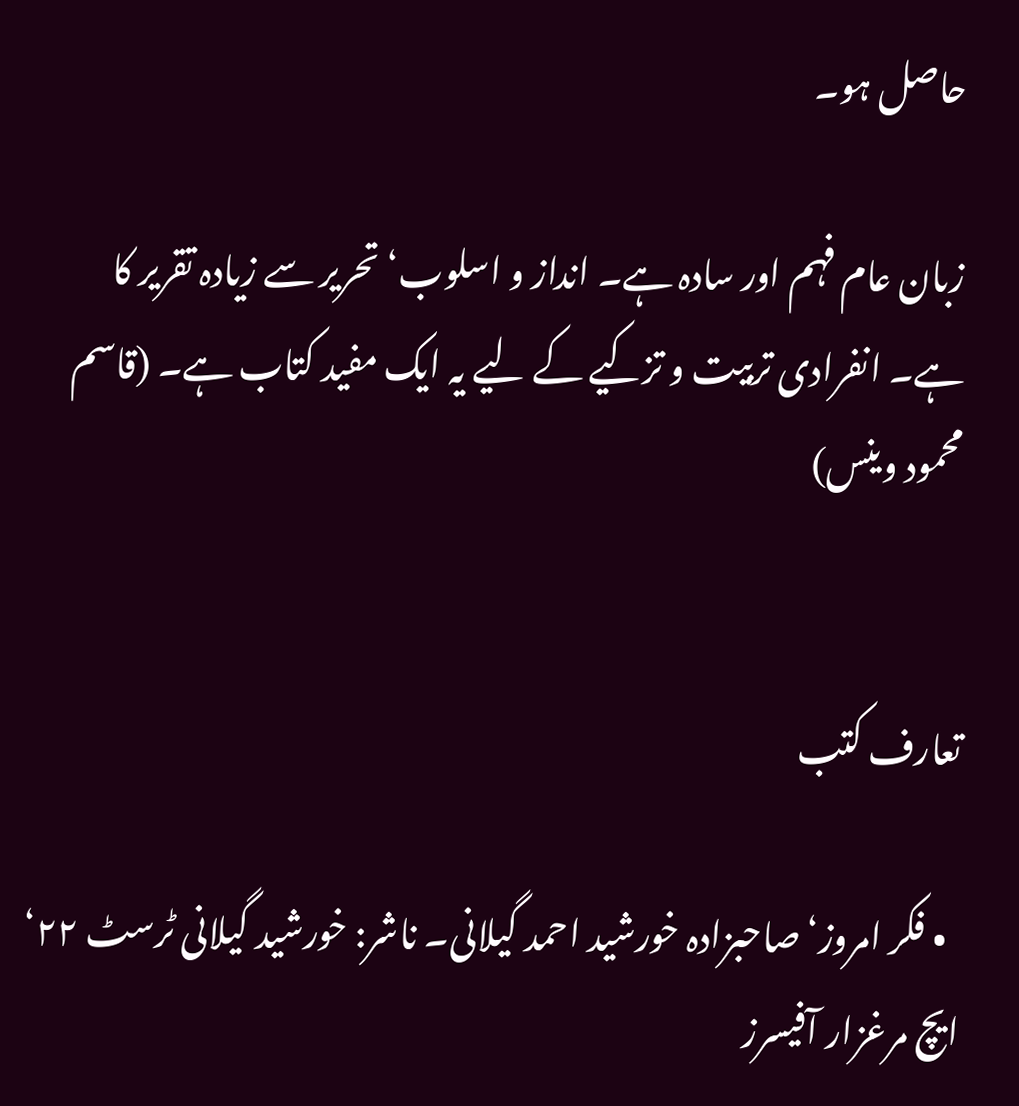حاصل ہو۔

زبان عام فہم اور سادہ ہے۔ انداز و اسلوب‘ تحریر سے زیادہ تقریر کا ہے۔ انفرادی تربیت و تزکیے کے لیے یہ ایک مفید کتاب ہے۔ (قاسم محمود وینس)


تعارف کتب

  • فکر امروز‘ صاحبزادہ خورشید احمد گیلانی۔ ناشر: خورشید گیلانی ٹرسٹ ۲۲‘ ایچ مرغزار آفیسرز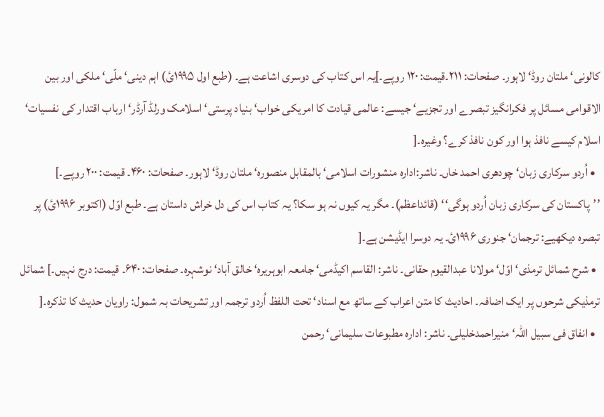کالونی‘ ملتان روڈ‘ لاہور۔ صفحات: ۲۱۱۔قیمت: ۱۲۰ روپے۔]یہ اس کتاب کی دوسری اشاعت ہے۔ (طبع اول ۱۹۹۵ئ) اہم دینی‘ ملّی‘ ملکی اور بین الاقوامی مسائل پر فکرانگیز تبصرے اور تجزیے‘ جیسے: عالمی قیادت کا امریکی خواب‘ بنیاد پرستی‘ اسلامک ورلڈ آرڈر‘ ارباب اقتدار کی نفسیات‘ اسلام کیسے نافذ ہوا اور کون نافذ کرے؟ وغیرہ۔[
  • اُردو سرکاری زبان‘ چودھری احمد خاں۔ ناشر:ادارہ منشورات اسلامی‘ بالمقابل منصورہ‘ ملتان روڈ‘ لاہور۔ صفحات: ۴۶۰۔ قیمت: ۲۰۰ روپے۔] ’’پاکستان کی سرکاری زبان اُردو ہوگی‘‘ (قائداعظم)۔ مگر یہ کیوں نہ ہو سکا؟ یہ کتاب اس کی دل خراش داستان ہے۔ طبع اوّل (اکتوبر ۱۹۹۶ئ) پر تبصرہ دیکھیے: ترجمان‘ جنوری ۱۹۹۶ئ۔ یہ دوسرا ایڈیشن ہے۔[
  • شرح شمائل ترمذی‘ اوّل‘ مولانا عبدالقیوم حقانی۔ ناشر: القاسم اکیڈمی‘ جامعہ ابوہریرہ‘ خالق آباد‘ نوشہرہ۔ صفحات: ۶۴۰۔ قیمت: درج نہیں۔] شمائل ترمذیکی شرحوں پر ایک اضافہ۔ احادیث کا متن اعراب کے ساتھ مع اسناد‘ تحت اللفظ اُردو ترجمہ اور تشریحات بہ شمول: راویان حدیث کا تذکرہ۔[
  • انفاق فی سبیل اللہ‘ منیراحمدخلیلی۔ ناشر: ادارہ مطبوعات سلیمانی‘ رحمن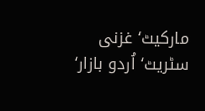مارکیٹ‘ غزنی سٹریٹ‘ اُردو بازار‘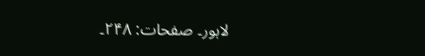لاہور۔ صفحات: ۲۴۸۔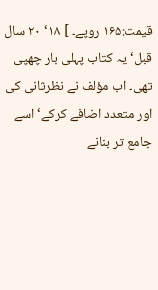قیمت:۱۶۵ روپے۔ ] ۱۸‘ ۲۰ سال قبل‘ یہ کتاب پہلی بار چھپی تھی۔ اب مؤلف نے نظرثانی کی اور متعدد اضافے کرکے‘ اسے جامع تر بنانے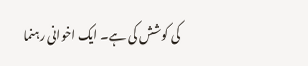کی کوشش کی ہے۔ ایک اخوانی رہنما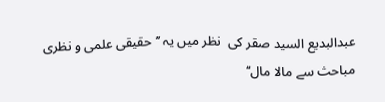عبدالبدیع السید صقر کی  نظر میں یہ ’’حقیقی علمی و نظری مباحث سے مالا مال‘‘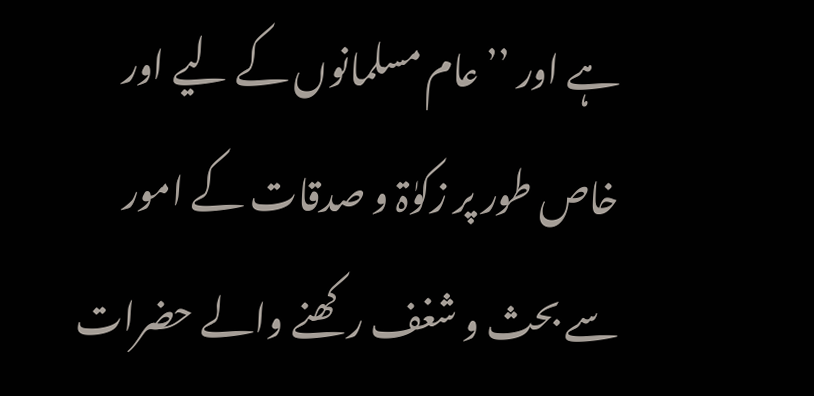ہے اور ’’عام مسلمانوں کے لیے اور خاص طور پر زکوٰۃ و صدقات کے امور سے بحث و شغف رکھنے والے حضرات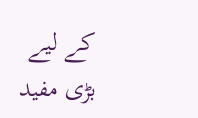کے لیے بڑی مفید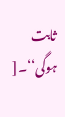ثابت ہوگی‘‘۔[